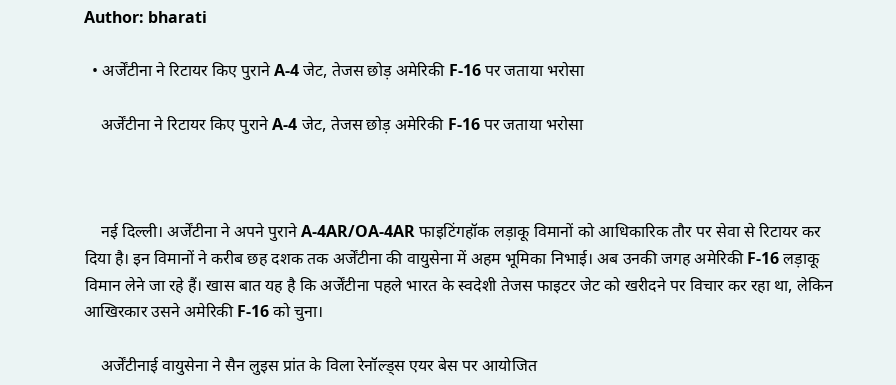Author: bharati

  • अर्जेंटीना ने रिटायर किए पुराने A-4 जेट, तेजस छोड़ अमेरिकी F-16 पर जताया भरोसा

    अर्जेंटीना ने रिटायर किए पुराने A-4 जेट, तेजस छोड़ अमेरिकी F-16 पर जताया भरोसा



    नई दिल्ली। अर्जेंटीना ने अपने पुराने A-4AR/OA-4AR फाइटिंगहॉक लड़ाकू विमानों को आधिकारिक तौर पर सेवा से रिटायर कर दिया है। इन विमानों ने करीब छह दशक तक अर्जेंटीना की वायुसेना में अहम भूमिका निभाई। अब उनकी जगह अमेरिकी F-16 लड़ाकू विमान लेने जा रहे हैं। खास बात यह है कि अर्जेंटीना पहले भारत के स्वदेशी तेजस फाइटर जेट को खरीदने पर विचार कर रहा था, लेकिन आखिरकार उसने अमेरिकी F-16 को चुना।

    अर्जेंटीनाई वायुसेना ने सैन लुइस प्रांत के विला रेनॉल्ड्स एयर बेस पर आयोजित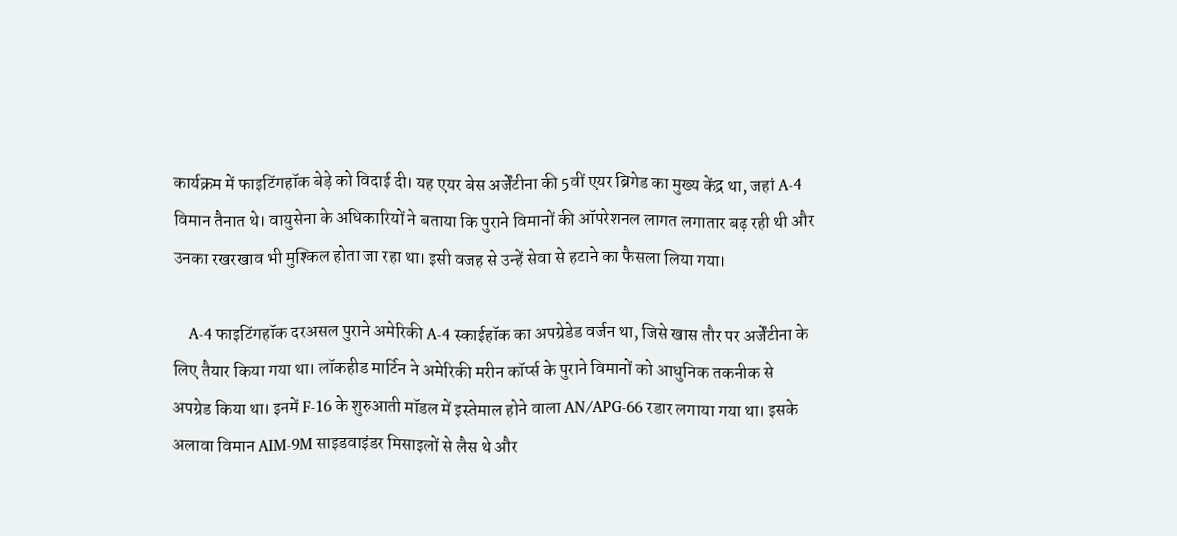कार्यक्रम में फाइटिंगहॉक बेड़े को विदाई दी। यह एयर बेस अर्जेंटीना की 5वीं एयर ब्रिगेड का मुख्य केंद्र था, जहां A-4 विमान तैनात थे। वायुसेना के अधिकारियों ने बताया कि पुराने विमानों की ऑपरेशनल लागत लगातार बढ़ रही थी और उनका रखरखाव भी मुश्किल होता जा रहा था। इसी वजह से उन्हें सेवा से हटाने का फैसला लिया गया।

    A-4 फाइटिंगहॉक दरअसल पुराने अमेरिकी A-4 स्काईहॉक का अपग्रेडेड वर्जन था, जिसे खास तौर पर अर्जेंटीना के लिए तैयार किया गया था। लॉकहीड मार्टिन ने अमेरिकी मरीन कॉर्प्स के पुराने विमानों को आधुनिक तकनीक से अपग्रेड किया था। इनमें F-16 के शुरुआती मॉडल में इस्तेमाल होने वाला AN/APG-66 रडार लगाया गया था। इसके अलावा विमान AIM-9M साइडवाइंडर मिसाइलों से लैस थे और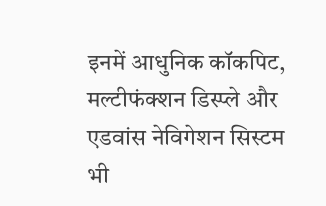इनमें आधुनिक कॉकपिट, मल्टीफंक्शन डिस्प्ले और एडवांस नेविगेशन सिस्टम भी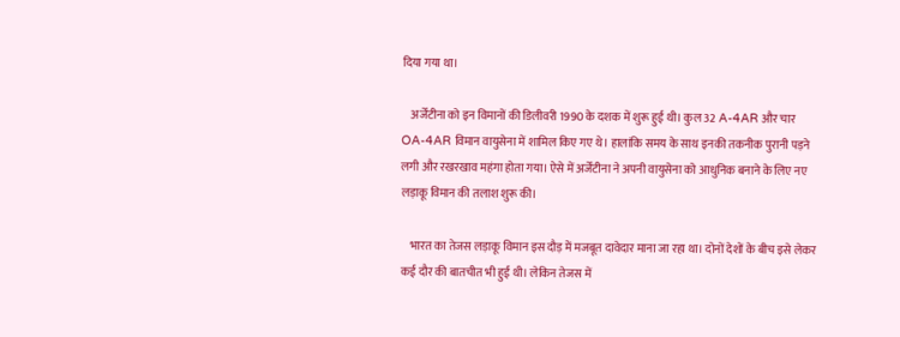दिया गया था।

    अर्जेंटीना को इन विमानों की डिलीवरी 1990 के दशक में शुरू हुई थी। कुल 32 A-4AR और चार OA-4AR विमान वायुसेना में शामिल किए गए थे। हालांकि समय के साथ इनकी तकनीक पुरानी पड़ने लगी और रखरखाव महंगा होता गया। ऐसे में अर्जेंटीना ने अपनी वायुसेना को आधुनिक बनाने के लिए नए लड़ाकू विमान की तलाश शुरू की।

    भारत का तेजस लड़ाकू विमान इस दौड़ में मजबूत दावेदार माना जा रहा था। दोनों देशों के बीच इसे लेकर कई दौर की बातचीत भी हुई थी। लेकिन तेजस में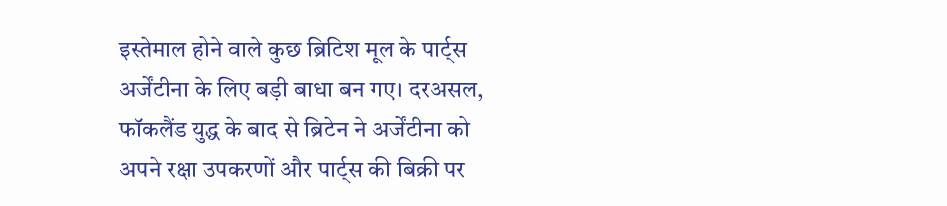इस्तेमाल होने वाले कुछ ब्रिटिश मूल के पार्ट्स अर्जेंटीना के लिए बड़ी बाधा बन गए। दरअसल, फॉकलैंड युद्ध के बाद से ब्रिटेन ने अर्जेंटीना को अपने रक्षा उपकरणों और पार्ट्स की बिक्री पर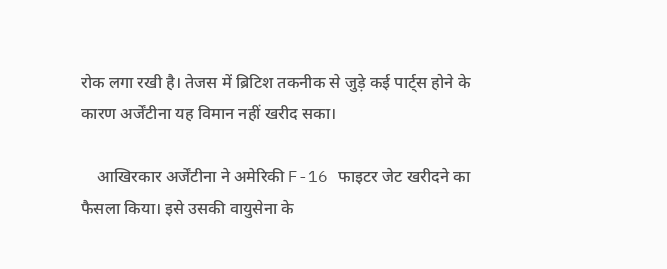रोक लगा रखी है। तेजस में ब्रिटिश तकनीक से जुड़े कई पार्ट्स होने के कारण अर्जेंटीना यह विमान नहीं खरीद सका।

    आखिरकार अर्जेंटीना ने अमेरिकी F-16 फाइटर जेट खरीदने का फैसला किया। इसे उसकी वायुसेना के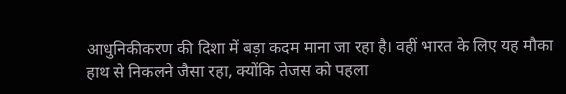आधुनिकीकरण की दिशा में बड़ा कदम माना जा रहा है। वहीं भारत के लिए यह मौका हाथ से निकलने जैसा रहा, क्योंकि तेजस को पहला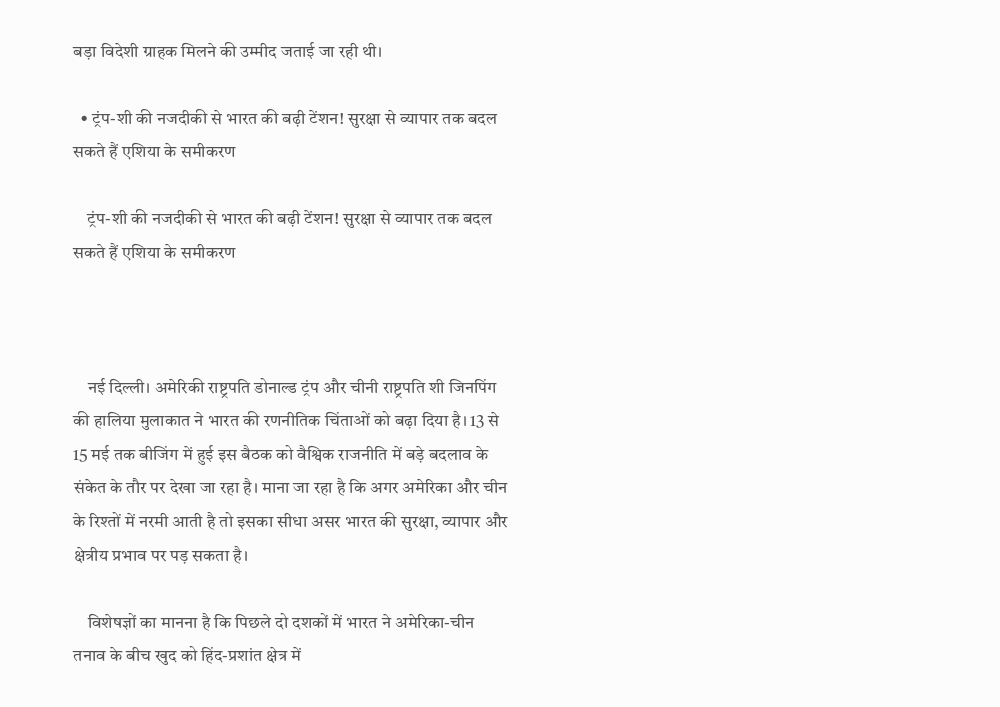बड़ा विदेशी ग्राहक मिलने की उम्मीद जताई जा रही थी।

  • ट्रंप-शी की नजदीकी से भारत की बढ़ी टेंशन! सुरक्षा से व्यापार तक बदल सकते हैं एशिया के समीकरण

    ट्रंप-शी की नजदीकी से भारत की बढ़ी टेंशन! सुरक्षा से व्यापार तक बदल सकते हैं एशिया के समीकरण



    नई दिल्ली। अमेरिकी राष्ट्रपति डोनाल्ड ट्रंप और चीनी राष्ट्रपति शी जिनपिंग की हालिया मुलाकात ने भारत की रणनीतिक चिंताओं को बढ़ा दिया है। 13 से 15 मई तक बीजिंग में हुई इस बैठक को वैश्विक राजनीति में बड़े बदलाव के संकेत के तौर पर देखा जा रहा है। माना जा रहा है कि अगर अमेरिका और चीन के रिश्तों में नरमी आती है तो इसका सीधा असर भारत की सुरक्षा, व्यापार और क्षेत्रीय प्रभाव पर पड़ सकता है।

    विशेषज्ञों का मानना है कि पिछले दो दशकों में भारत ने अमेरिका-चीन तनाव के बीच खुद को हिंद-प्रशांत क्षेत्र में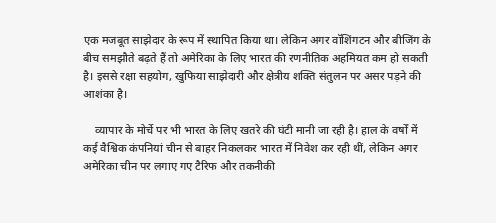एक मजबूत साझेदार के रूप में स्थापित किया था। लेकिन अगर वॉशिंगटन और बीजिंग के बीच समझौते बढ़ते हैं तो अमेरिका के लिए भारत की रणनीतिक अहमियत कम हो सकती है। इससे रक्षा सहयोग, खुफिया साझेदारी और क्षेत्रीय शक्ति संतुलन पर असर पड़ने की आशंका है।

    व्यापार के मोर्चे पर भी भारत के लिए खतरे की घंटी मानी जा रही है। हाल के वर्षों में कई वैश्विक कंपनियां चीन से बाहर निकलकर भारत में निवेश कर रही थीं, लेकिन अगर अमेरिका चीन पर लगाए गए टैरिफ और तकनीकी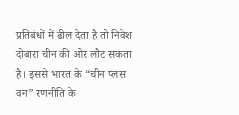प्रतिबंधों में ढील देता है तो निवेश दोबारा चीन की ओर लौट सकता है। इससे भारत के “चीन प्लस वन” रणनीति के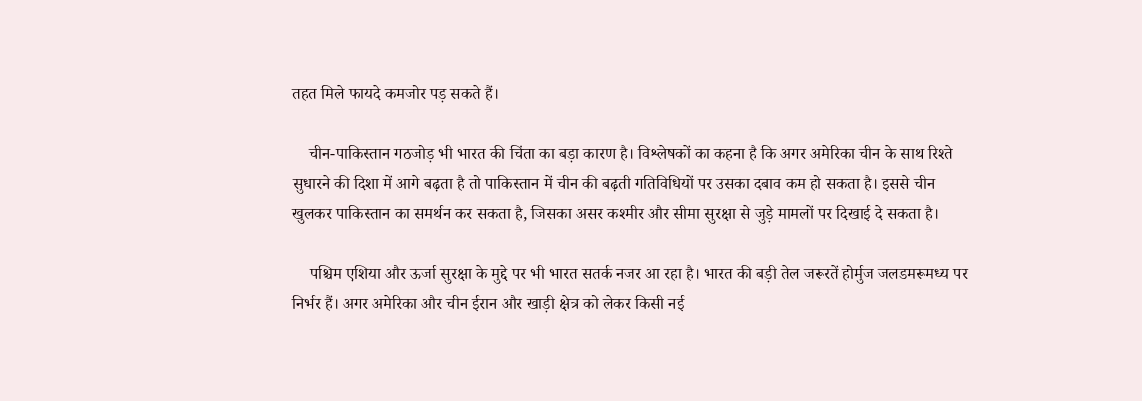तहत मिले फायदे कमजोर पड़ सकते हैं।

    चीन-पाकिस्तान गठजोड़ भी भारत की चिंता का बड़ा कारण है। विश्लेषकों का कहना है कि अगर अमेरिका चीन के साथ रिश्ते सुधारने की दिशा में आगे बढ़ता है तो पाकिस्तान में चीन की बढ़ती गतिविधियों पर उसका दबाव कम हो सकता है। इससे चीन खुलकर पाकिस्तान का समर्थन कर सकता है, जिसका असर कश्मीर और सीमा सुरक्षा से जुड़े मामलों पर दिखाई दे सकता है।

    पश्चिम एशिया और ऊर्जा सुरक्षा के मुद्दे पर भी भारत सतर्क नजर आ रहा है। भारत की बड़ी तेल जरूरतें होर्मुज जलडमरूमध्य पर निर्भर हैं। अगर अमेरिका और चीन ईरान और खाड़ी क्षेत्र को लेकर किसी नई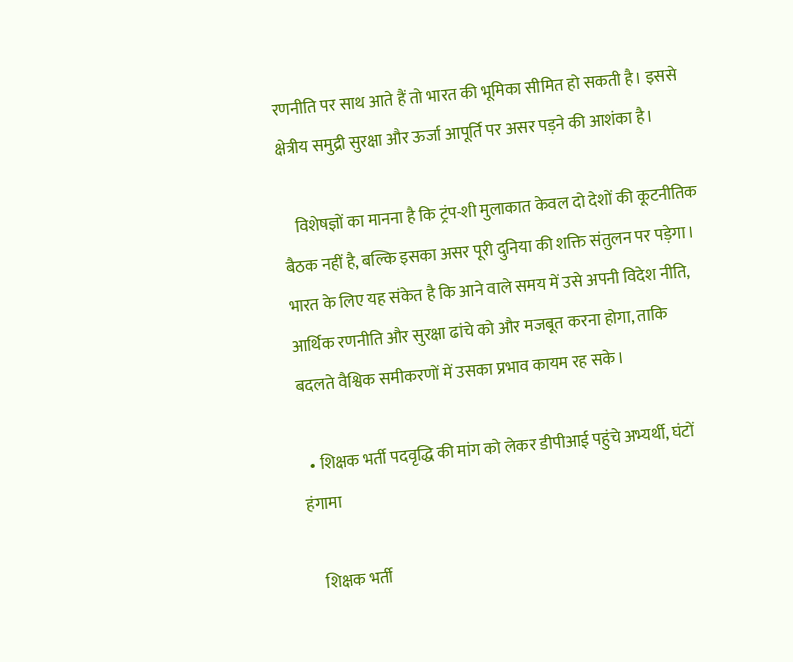रणनीति पर साथ आते हैं तो भारत की भूमिका सीमित हो सकती है। इससे क्षेत्रीय समुद्री सुरक्षा और ऊर्जा आपूर्ति पर असर पड़ने की आशंका है।

    विशेषज्ञों का मानना है कि ट्रंप-शी मुलाकात केवल दो देशों की कूटनीतिक बैठक नहीं है, बल्कि इसका असर पूरी दुनिया की शक्ति संतुलन पर पड़ेगा। भारत के लिए यह संकेत है कि आने वाले समय में उसे अपनी विदेश नीति, आर्थिक रणनीति और सुरक्षा ढांचे को और मजबूत करना होगा, ताकि बदलते वैश्विक समीकरणों में उसका प्रभाव कायम रह सके।

  • शिक्षक भर्ती पदवृद्धि की मांग को लेकर डीपीआई पहुंचे अभ्यर्थी, घंटों हंगामा

    शिक्षक भर्ती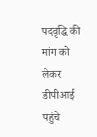पदवृद्धि की मांग को लेकर डीपीआई पहुंचे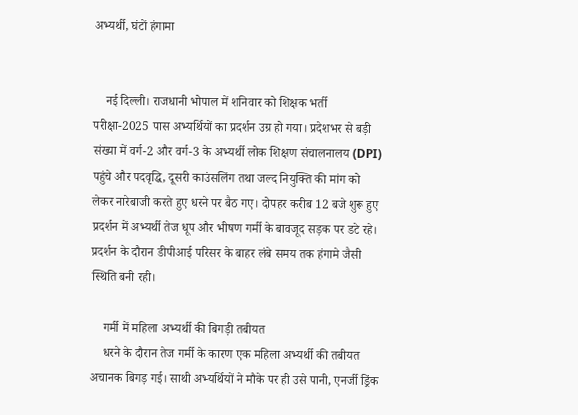अभ्यर्थी, घंटों हंगामा


    नई दिल्ली। राजधानी भोपाल में शनिवार को शिक्षक भर्ती परीक्षा-2025 पास अभ्यर्थियों का प्रदर्शन उग्र हो गया। प्रदेशभर से बड़ी संख्या में वर्ग-2 और वर्ग-3 के अभ्यर्थी लोक शिक्षण संचालनालय (DPI) पहुंचे और पदवृद्धि, दूसरी काउंसलिंग तथा जल्द नियुक्ति की मांग को लेकर नारेबाजी करते हुए धरने पर बैठ गए। दोपहर करीब 12 बजे शुरू हुए प्रदर्शन में अभ्यर्थी तेज धूप और भीषण गर्मी के बावजूद सड़क पर डटे रहे। प्रदर्शन के दौरान डीपीआई परिसर के बाहर लंबे समय तक हंगामे जैसी स्थिति बनी रही।

    गर्मी में महिला अभ्यर्थी की बिगड़ी तबीयत
    धरने के दौरान तेज गर्मी के कारण एक महिला अभ्यर्थी की तबीयत अचानक बिगड़ गई। साथी अभ्यर्थियों ने मौके पर ही उसे पानी, एनर्जी ड्रिंक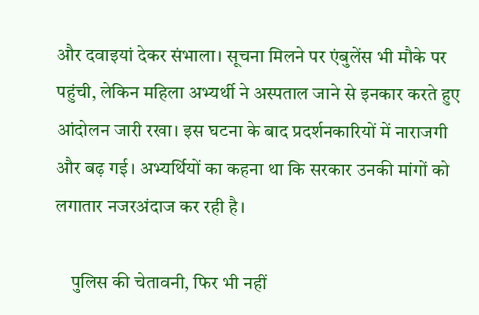और दवाइयां देकर संभाला। सूचना मिलने पर एंबुलेंस भी मौके पर पहुंची, लेकिन महिला अभ्यर्थी ने अस्पताल जाने से इनकार करते हुए आंदोलन जारी रखा। इस घटना के बाद प्रदर्शनकारियों में नाराजगी और बढ़ गई। अभ्यर्थियों का कहना था कि सरकार उनकी मांगों को लगातार नजरअंदाज कर रही है।

    पुलिस की चेतावनी, फिर भी नहीं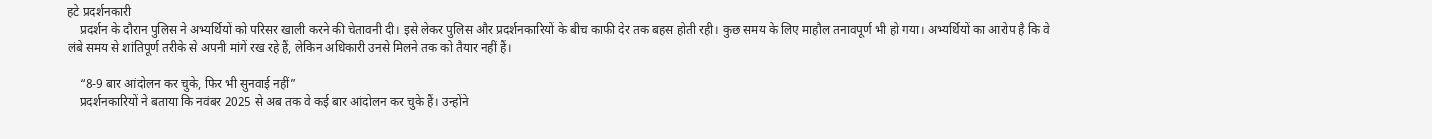हटे प्रदर्शनकारी
    प्रदर्शन के दौरान पुलिस ने अभ्यर्थियों को परिसर खाली करने की चेतावनी दी। इसे लेकर पुलिस और प्रदर्शनकारियों के बीच काफी देर तक बहस होती रही। कुछ समय के लिए माहौल तनावपूर्ण भी हो गया। अभ्यर्थियों का आरोप है कि वे लंबे समय से शांतिपूर्ण तरीके से अपनी मांगें रख रहे हैं, लेकिन अधिकारी उनसे मिलने तक को तैयार नहीं हैं।

    “8-9 बार आंदोलन कर चुके, फिर भी सुनवाई नहीं”
    प्रदर्शनकारियों ने बताया कि नवंबर 2025 से अब तक वे कई बार आंदोलन कर चुके हैं। उन्होंने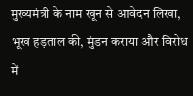मुख्यमंत्री के नाम खून से आवेदन लिखा, भूख हड़ताल की, मुंडन कराया और विरोध में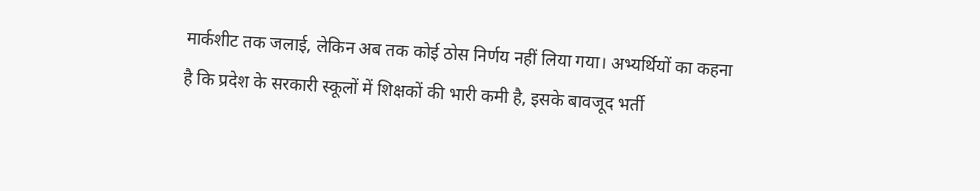मार्कशीट तक जलाई, लेकिन अब तक कोई ठोस निर्णय नहीं लिया गया। अभ्यर्थियों का कहना है कि प्रदेश के सरकारी स्कूलों में शिक्षकों की भारी कमी है, इसके बावजूद भर्ती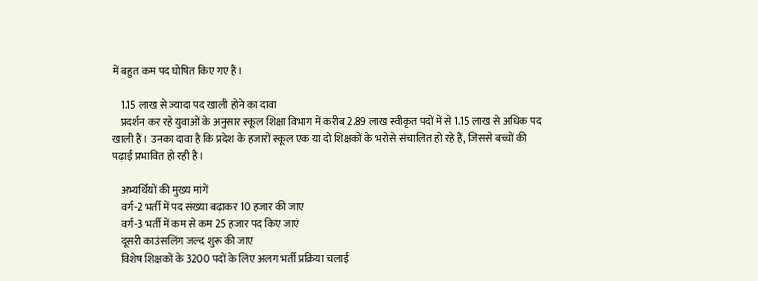में बहुत कम पद घोषित किए गए हैं।

    1.15 लाख से ज्यादा पद खाली होने का दावा
    प्रदर्शन कर रहे युवाओं के अनुसार स्कूल शिक्षा विभाग में करीब 2.89 लाख स्वीकृत पदों में से 1.15 लाख से अधिक पद खाली हैं। उनका दावा है कि प्रदेश के हजारों स्कूल एक या दो शिक्षकों के भरोसे संचालित हो रहे हैं, जिससे बच्चों की पढ़ाई प्रभावित हो रही है।

    अभ्यर्थियों की मुख्य मांगें
    वर्ग-2 भर्ती में पद संख्या बढ़ाकर 10 हजार की जाए
    वर्ग-3 भर्ती में कम से कम 25 हजार पद किए जाएं
    दूसरी काउंसलिंग जल्द शुरू की जाए
    विशेष शिक्षकों के 3200 पदों के लिए अलग भर्ती प्रक्रिया चलाई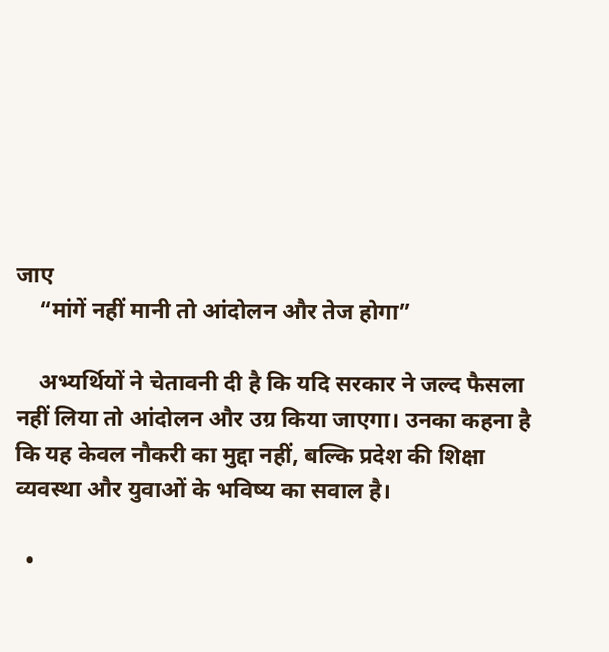जाए
    “मांगें नहीं मानी तो आंदोलन और तेज होगा”

    अभ्यर्थियों ने चेतावनी दी है कि यदि सरकार ने जल्द फैसला नहीं लिया तो आंदोलन और उग्र किया जाएगा। उनका कहना है कि यह केवल नौकरी का मुद्दा नहीं, बल्कि प्रदेश की शिक्षा व्यवस्था और युवाओं के भविष्य का सवाल है।

  •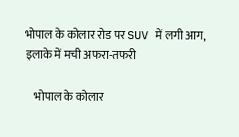भोपाल के कोलार रोड पर SUV में लगी आग, इलाके में मची अफरा-तफरी

    भोपाल के कोलार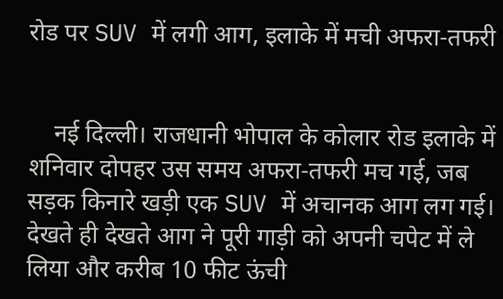रोड पर SUV में लगी आग, इलाके में मची अफरा-तफरी


    नई दिल्ली। राजधानी भोपाल के कोलार रोड इलाके में शनिवार दोपहर उस समय अफरा-तफरी मच गई, जब सड़क किनारे खड़ी एक SUV में अचानक आग लग गई। देखते ही देखते आग ने पूरी गाड़ी को अपनी चपेट में ले लिया और करीब 10 फीट ऊंची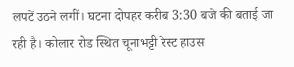लपटें उठने लगीं। घटना दोपहर करीब 3:30 बजे की बताई जा रही है। कोलार रोड स्थित चूनाभट्टी रेस्ट हाउस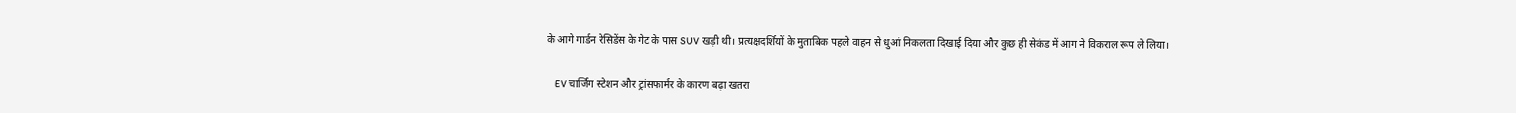के आगे गार्डन रेसिडेंस के गेट के पास SUV खड़ी थी। प्रत्यक्षदर्शियों के मुताबिक पहले वाहन से धुआं निकलता दिखाई दिया और कुछ ही सेकंड में आग ने विकराल रूप ले लिया।

    EV चार्जिंग स्टेशन और ट्रांसफार्मर के कारण बढ़ा खतरा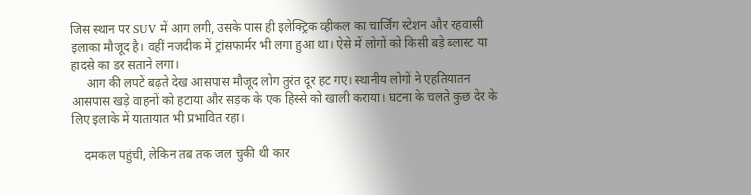जिस स्थान पर SUV में आग लगी, उसके पास ही इलेक्ट्रिक व्हीकल का चार्जिंग स्टेशन और रहवासी इलाका मौजूद है। वहीं नजदीक में ट्रांसफार्मर भी लगा हुआ था। ऐसे में लोगों को किसी बड़े ब्लास्ट या हादसे का डर सताने लगा।
     आग की लपटें बढ़ते देख आसपास मौजूद लोग तुरंत दूर हट गए। स्थानीय लोगों ने एहतियातन आसपास खड़े वाहनों को हटाया और सड़क के एक हिस्से को खाली कराया। घटना के चलते कुछ देर के लिए इलाके में यातायात भी प्रभावित रहा।

    दमकल पहुंची, लेकिन तब तक जल चुकी थी कार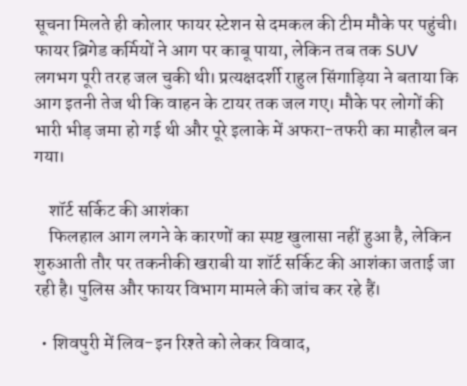सूचना मिलते ही कोलार फायर स्टेशन से दमकल की टीम मौके पर पहुंची। फायर ब्रिगेड कर्मियों ने आग पर काबू पाया, लेकिन तब तक SUV लगभग पूरी तरह जल चुकी थी। प्रत्यक्षदर्शी राहुल सिंगाड़िया ने बताया कि आग इतनी तेज थी कि वाहन के टायर तक जल गए। मौके पर लोगों की भारी भीड़ जमा हो गई थी और पूरे इलाके में अफरा-तफरी का माहौल बन गया।

    शॉर्ट सर्किट की आशंका
    फिलहाल आग लगने के कारणों का स्पष्ट खुलासा नहीं हुआ है, लेकिन शुरुआती तौर पर तकनीकी खराबी या शॉर्ट सर्किट की आशंका जताई जा रही है। पुलिस और फायर विभाग मामले की जांच कर रहे हैं।

  • शिवपुरी में लिव-इन रिश्ते को लेकर विवाद,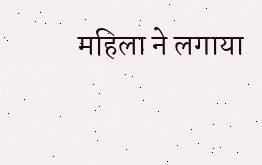महिला ने लगाया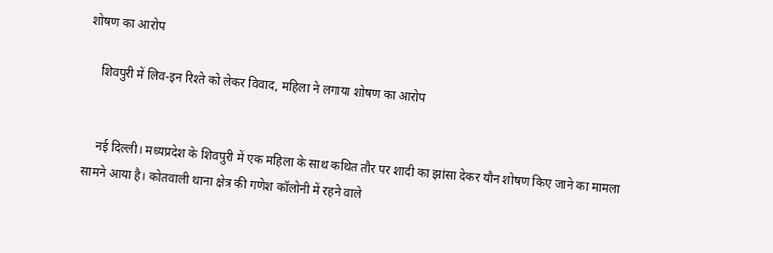शोषण का आरोप

    शिवपुरी में लिव-इन रिश्ते को लेकर विवाद, महिला ने लगाया शोषण का आरोप


    नई दिल्ली। मध्यप्रदेश के शिवपुरी में एक महिला के साथ कथित तौर पर शादी का झांसा देकर यौन शोषण किए जाने का मामला सामने आया है। कोतवाली थाना क्षेत्र की गणेश कॉलोनी में रहने वाले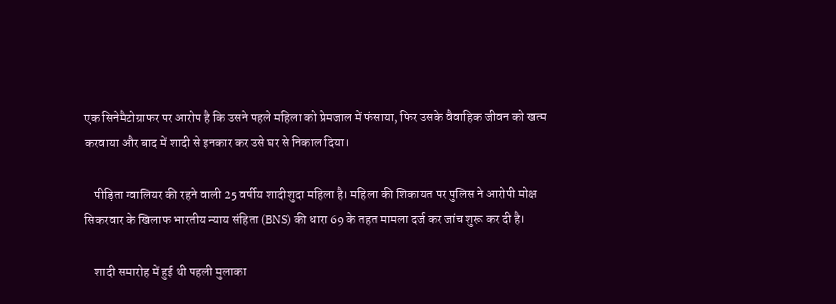एक सिनेमैटोग्राफर पर आरोप है कि उसने पहले महिला को प्रेमजाल में फंसाया, फिर उसके वैवाहिक जीवन को खत्म करवाया और बाद में शादी से इनकार कर उसे घर से निकाल दिया।

    पीड़िता ग्वालियर की रहने वाली 25 वर्षीय शादीशुदा महिला है। महिला की शिकायत पर पुलिस ने आरोपी मोक्ष सिकरवार के खिलाफ भारतीय न्याय संहिता (BNS) की धारा 69 के तहत मामला दर्ज कर जांच शुरू कर दी है।

    शादी समारोह में हुई थी पहली मुलाका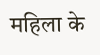महिला के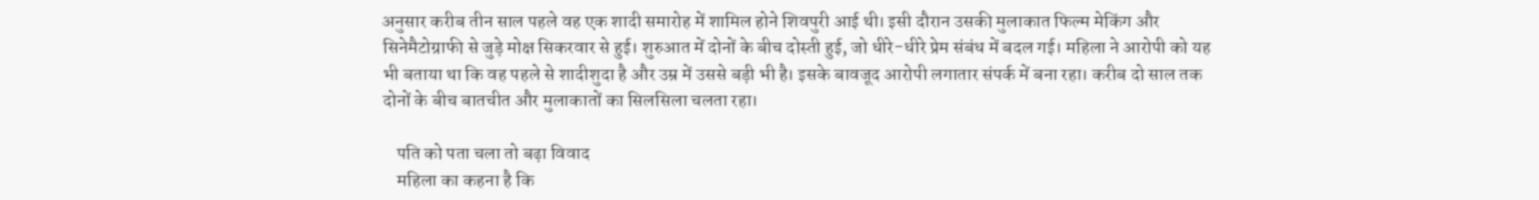अनुसार करीब तीन साल पहले वह एक शादी समारोह में शामिल होने शिवपुरी आई थी। इसी दौरान उसकी मुलाकात फिल्म मेकिंग और सिनेमैटोग्राफी से जुड़े मोक्ष सिकरवार से हुई। शुरुआत में दोनों के बीच दोस्ती हुई, जो धीरे-धीरे प्रेम संबंध में बदल गई। महिला ने आरोपी को यह भी बताया था कि वह पहले से शादीशुदा है और उम्र में उससे बड़ी भी है। इसके बावजूद आरोपी लगातार संपर्क में बना रहा। करीब दो साल तक दोनों के बीच बातचीत और मुलाकातों का सिलसिला चलता रहा।

    पति को पता चला तो बढ़ा विवाद
    महिला का कहना है कि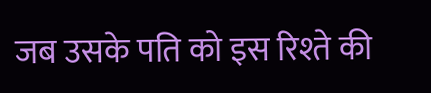जब उसके पति को इस रिश्ते की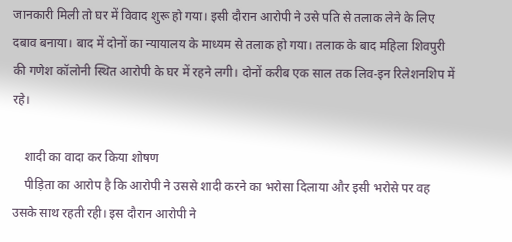जानकारी मिली तो घर में विवाद शुरू हो गया। इसी दौरान आरोपी ने उसे पति से तलाक लेने के लिए दबाव बनाया। बाद में दोनों का न्यायालय के माध्यम से तलाक हो गया। तलाक के बाद महिला शिवपुरी की गणेश कॉलोनी स्थित आरोपी के घर में रहने लगी। दोनों करीब एक साल तक लिव-इन रिलेशनशिप में रहे।

    शादी का वादा कर किया शोषण
    पीड़िता का आरोप है कि आरोपी ने उससे शादी करने का भरोसा दिलाया और इसी भरोसे पर वह उसके साथ रहती रही। इस दौरान आरोपी ने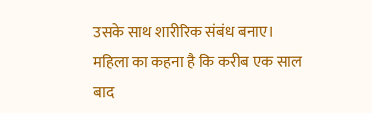उसके साथ शारीरिक संबंध बनाए। महिला का कहना है कि करीब एक साल बाद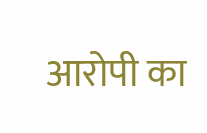आरोपी का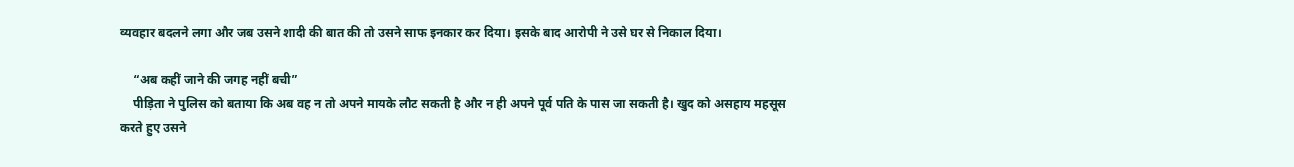व्यवहार बदलने लगा और जब उसने शादी की बात की तो उसने साफ इनकार कर दिया। इसके बाद आरोपी ने उसे घर से निकाल दिया।

    “अब कहीं जाने की जगह नहीं बची”
    पीड़िता ने पुलिस को बताया कि अब वह न तो अपने मायके लौट सकती है और न ही अपने पूर्व पति के पास जा सकती है। खुद को असहाय महसूस करते हुए उसने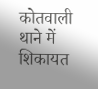कोतवाली थाने में शिकायत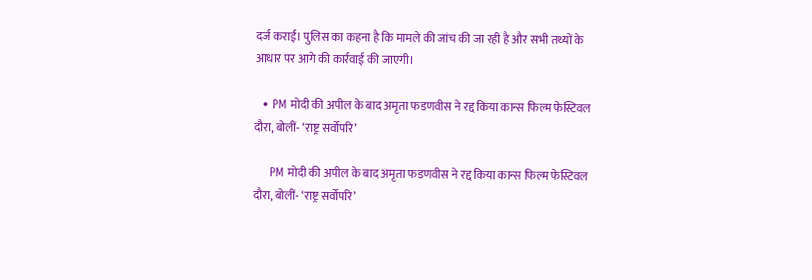दर्ज कराई। पुलिस का कहना है कि मामले की जांच की जा रही है और सभी तथ्यों के आधार पर आगे की कार्रवाई की जाएगी।

  • PM मोदी की अपील के बाद अमृता फडणवीस ने रद्द किया कान्स फिल्म फेस्टिवल दौरा, बोलीं- ‘राष्ट्र सर्वोपरि’

    PM मोदी की अपील के बाद अमृता फडणवीस ने रद्द किया कान्स फिल्म फेस्टिवल दौरा, बोलीं- ‘राष्ट्र सर्वोपरि’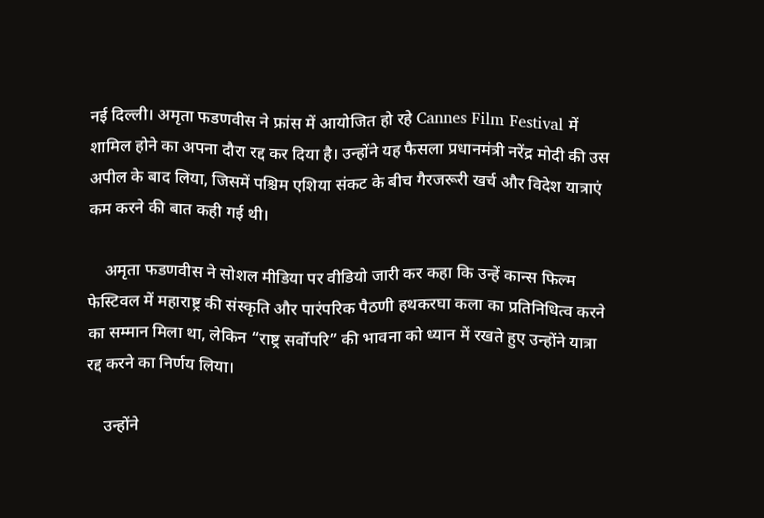नई दिल्ली। अमृता फडणवीस ने फ्रांस में आयोजित हो रहे Cannes Film Festival में शामिल होने का अपना दौरा रद्द कर दिया है। उन्होंने यह फैसला प्रधानमंत्री नरेंद्र मोदी की उस अपील के बाद लिया, जिसमें पश्चिम एशिया संकट के बीच गैरजरूरी खर्च और विदेश यात्राएं कम करने की बात कही गई थी।

    अमृता फडणवीस ने सोशल मीडिया पर वीडियो जारी कर कहा कि उन्हें कान्स फिल्म फेस्टिवल में महाराष्ट्र की संस्कृति और पारंपरिक पैठणी हथकरघा कला का प्रतिनिधित्व करने का सम्मान मिला था, लेकिन “राष्ट्र सर्वोपरि” की भावना को ध्यान में रखते हुए उन्होंने यात्रा रद्द करने का निर्णय लिया।

    उन्होंने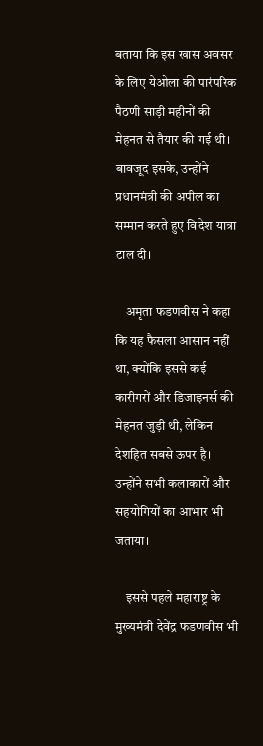बताया कि इस खास अवसर के लिए येओला की पारंपरिक पैठणी साड़ी महीनों की मेहनत से तैयार की गई थी। बावजूद इसके, उन्होंने प्रधानमंत्री की अपील का सम्मान करते हुए विदेश यात्रा टाल दी।

    अमृता फडणवीस ने कहा कि यह फैसला आसान नहीं था, क्योंकि इससे कई कारीगरों और डिजाइनर्स की मेहनत जुड़ी थी, लेकिन देशहित सबसे ऊपर है। उन्होंने सभी कलाकारों और सहयोगियों का आभार भी जताया।

    इससे पहले महाराष्ट्र के मुख्यमंत्री देवेंद्र फडणवीस भी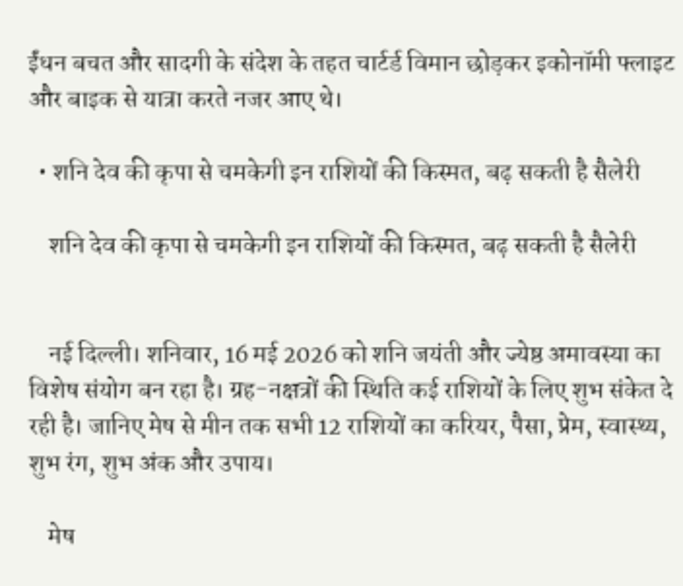ईंधन बचत और सादगी के संदेश के तहत चार्टर्ड विमान छोड़कर इकोनॉमी फ्लाइट और बाइक से यात्रा करते नजर आए थे।

  • शनि देव की कृपा से चमकेगी इन राशियों की किस्मत, बढ़ सकती है सैलेरी

    शनि देव की कृपा से चमकेगी इन राशियों की किस्मत, बढ़ सकती है सैलेरी


    नई दिल्ली। शनिवार, 16 मई 2026 को शनि जयंती और ज्येष्ठ अमावस्या का विशेष संयोग बन रहा है। ग्रह-नक्षत्रों की स्थिति कई राशियों के लिए शुभ संकेत दे रही है। जानिए मेष से मीन तक सभी 12 राशियों का करियर, पैसा, प्रेम, स्वास्थ्य, शुभ रंग, शुभ अंक और उपाय।

    मेष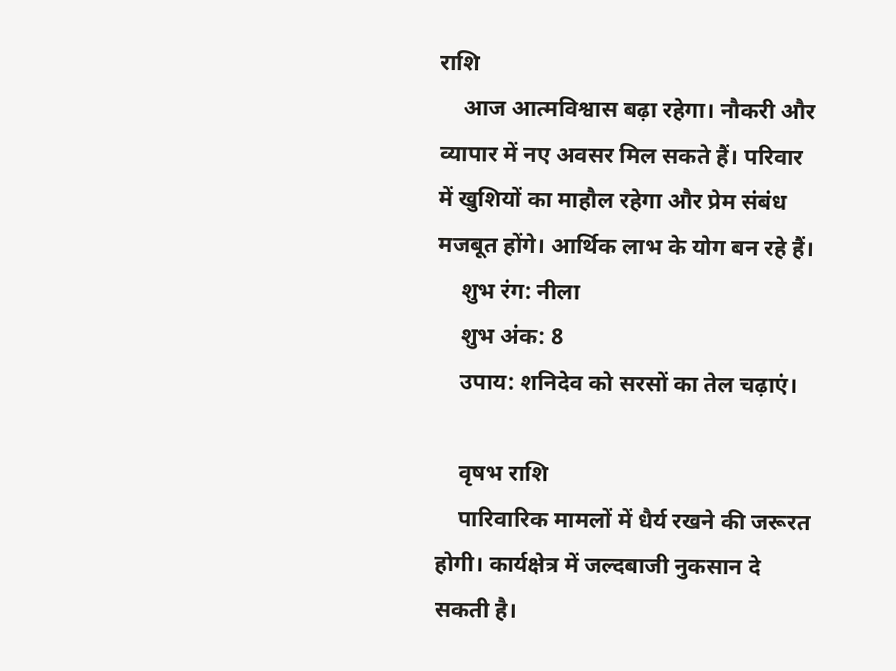राशि
    आज आत्मविश्वास बढ़ा रहेगा। नौकरी और व्यापार में नए अवसर मिल सकते हैं। परिवार में खुशियों का माहौल रहेगा और प्रेम संबंध मजबूत होंगे। आर्थिक लाभ के योग बन रहे हैं।
    शुभ रंग: नीला
    शुभ अंक: 8
    उपाय: शनिदेव को सरसों का तेल चढ़ाएं।

    वृषभ राशि
    पारिवारिक मामलों में धैर्य रखने की जरूरत होगी। कार्यक्षेत्र में जल्दबाजी नुकसान दे सकती है।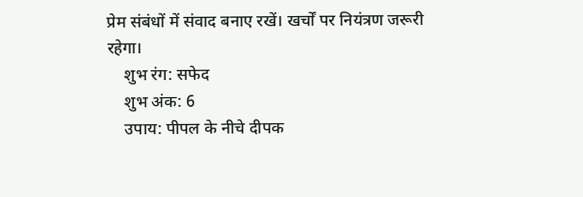प्रेम संबंधों में संवाद बनाए रखें। खर्चों पर नियंत्रण जरूरी रहेगा।
    शुभ रंग: सफेद
    शुभ अंक: 6
    उपाय: पीपल के नीचे दीपक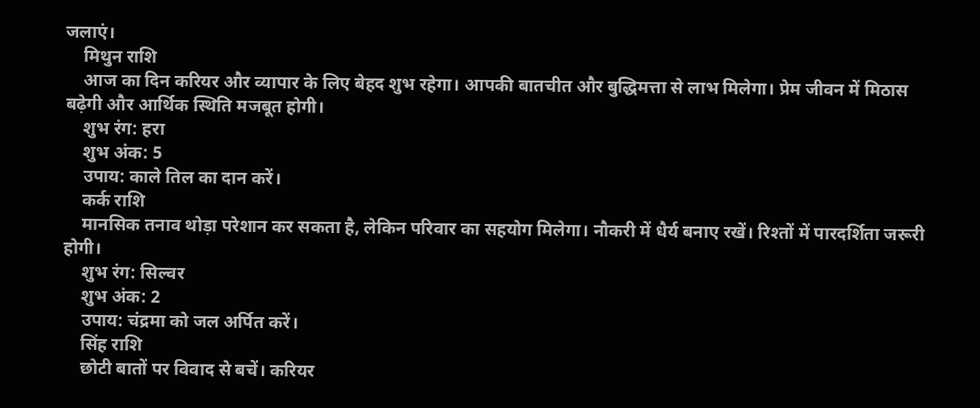जलाएं।
    मिथुन राशि
    आज का दिन करियर और व्यापार के लिए बेहद शुभ रहेगा। आपकी बातचीत और बुद्धिमत्ता से लाभ मिलेगा। प्रेम जीवन में मिठास बढ़ेगी और आर्थिक स्थिति मजबूत होगी।
    शुभ रंग: हरा
    शुभ अंक: 5
    उपाय: काले तिल का दान करें।
    कर्क राशि
    मानसिक तनाव थोड़ा परेशान कर सकता है, लेकिन परिवार का सहयोग मिलेगा। नौकरी में धैर्य बनाए रखें। रिश्तों में पारदर्शिता जरूरी होगी।
    शुभ रंग: सिल्वर
    शुभ अंक: 2
    उपाय: चंद्रमा को जल अर्पित करें।
    सिंह राशि
    छोटी बातों पर विवाद से बचें। करियर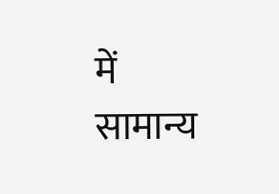में सामान्य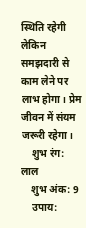स्थिति रहेगी लेकिन समझदारी से काम लेने पर लाभ होगा। प्रेम जीवन में संयम जरूरी रहेगा।
    शुभ रंग: लाल
    शुभ अंक: 9
    उपाय: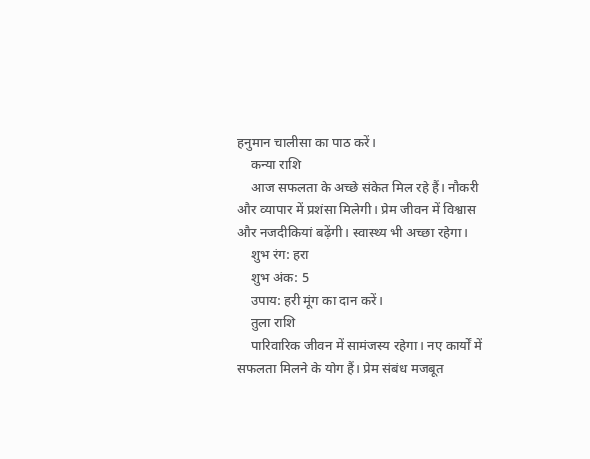हनुमान चालीसा का पाठ करें।
    कन्या राशि
    आज सफलता के अच्छे संकेत मिल रहे हैं। नौकरी और व्यापार में प्रशंसा मिलेगी। प्रेम जीवन में विश्वास और नजदीकियां बढ़ेंगी। स्वास्थ्य भी अच्छा रहेगा।
    शुभ रंग: हरा
    शुभ अंक: 5
    उपाय: हरी मूंग का दान करें।
    तुला राशि
    पारिवारिक जीवन में सामंजस्य रहेगा। नए कार्यों में सफलता मिलने के योग हैं। प्रेम संबंध मजबूत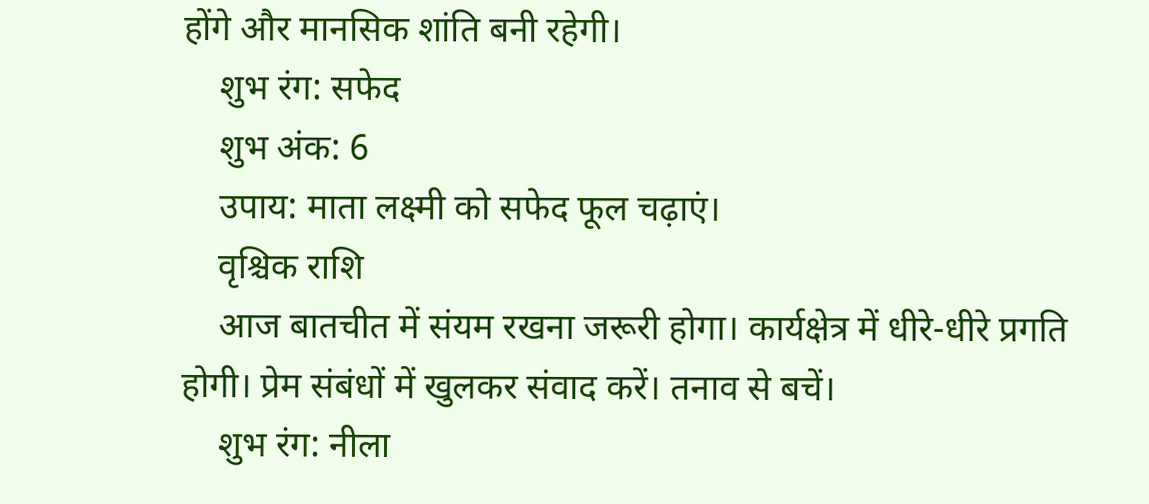होंगे और मानसिक शांति बनी रहेगी।
    शुभ रंग: सफेद
    शुभ अंक: 6
    उपाय: माता लक्ष्मी को सफेद फूल चढ़ाएं।
    वृश्चिक राशि
    आज बातचीत में संयम रखना जरूरी होगा। कार्यक्षेत्र में धीरे-धीरे प्रगति होगी। प्रेम संबंधों में खुलकर संवाद करें। तनाव से बचें।
    शुभ रंग: नीला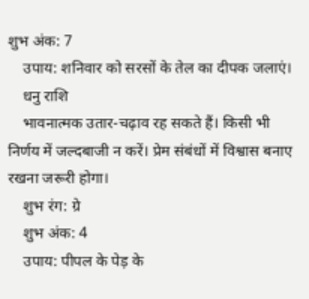शुभ अंक: 7
    उपाय: शनिवार को सरसों के तेल का दीपक जलाएं।
    धनु राशि
    भावनात्मक उतार-चढ़ाव रह सकते हैं। किसी भी निर्णय में जल्दबाजी न करें। प्रेम संबंधों में विश्वास बनाए रखना जरूरी होगा।
    शुभ रंग: ग्रे
    शुभ अंक: 4
    उपाय: पीपल के पेड़ के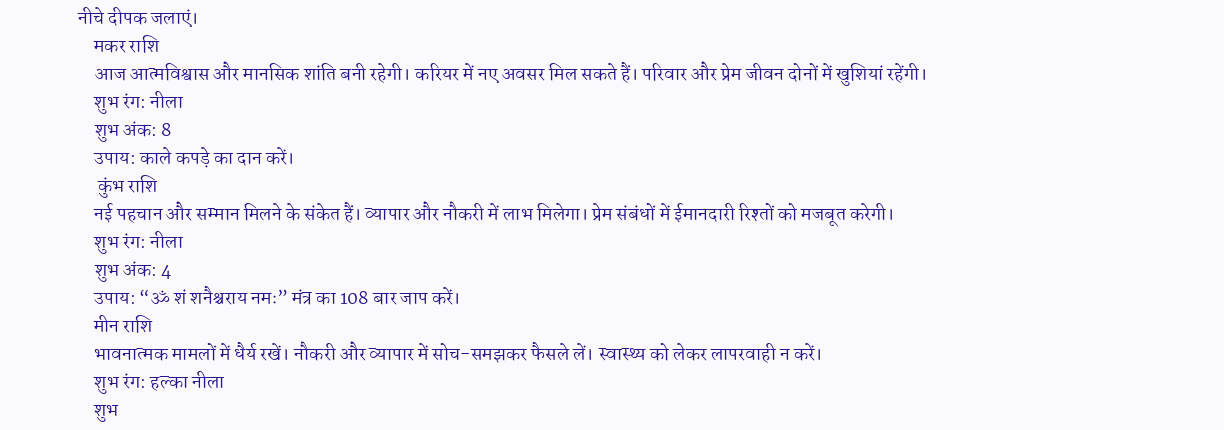नीचे दीपक जलाएं।
    मकर राशि
    आज आत्मविश्वास और मानसिक शांति बनी रहेगी। करियर में नए अवसर मिल सकते हैं। परिवार और प्रेम जीवन दोनों में खुशियां रहेंगी।
    शुभ रंग: नीला
    शुभ अंक: 8
    उपाय: काले कपड़े का दान करें।
     कुंभ राशि
    नई पहचान और सम्मान मिलने के संकेत हैं। व्यापार और नौकरी में लाभ मिलेगा। प्रेम संबंधों में ईमानदारी रिश्तों को मजबूत करेगी।
    शुभ रंग: नीला
    शुभ अंक: 4
    उपाय: “ॐ शं शनैश्चराय नमः” मंत्र का 108 बार जाप करें।
    मीन राशि
    भावनात्मक मामलों में धैर्य रखें। नौकरी और व्यापार में सोच-समझकर फैसले लें। स्वास्थ्य को लेकर लापरवाही न करें।
    शुभ रंग: हल्का नीला
    शुभ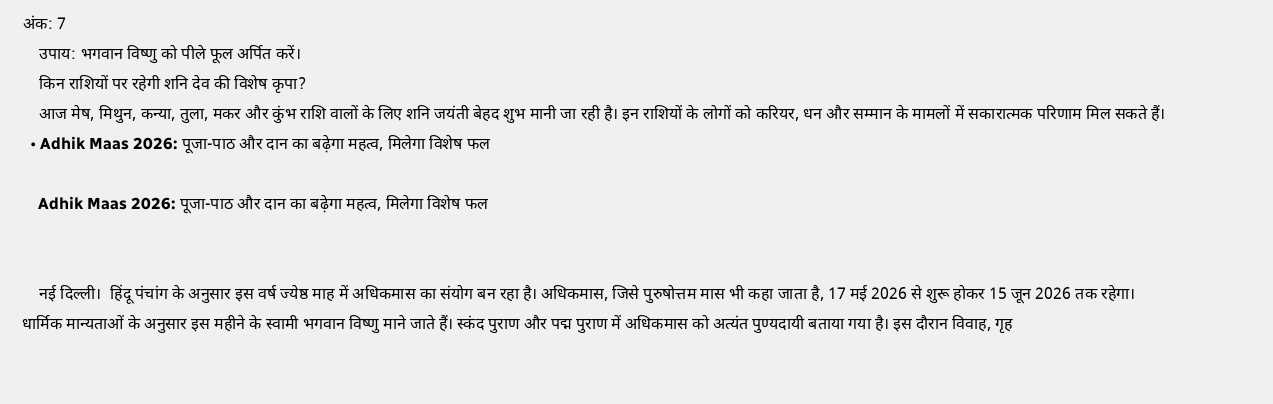अंक: 7
    उपाय: भगवान विष्णु को पीले फूल अर्पित करें।
    किन राशियों पर रहेगी शनि देव की विशेष कृपा?
    आज मेष, मिथुन, कन्या, तुला, मकर और कुंभ राशि वालों के लिए शनि जयंती बेहद शुभ मानी जा रही है। इन राशियों के लोगों को करियर, धन और सम्मान के मामलों में सकारात्मक परिणाम मिल सकते हैं।
  • Adhik Maas 2026: पूजा-पाठ और दान का बढ़ेगा महत्व, मिलेगा विशेष फल

    Adhik Maas 2026: पूजा-पाठ और दान का बढ़ेगा महत्व, मिलेगा विशेष फल


    नई दिल्ली।  हिंदू पंचांग के अनुसार इस वर्ष ज्येष्ठ माह में अधिकमास का संयोग बन रहा है। अधिकमास, जिसे पुरुषोत्तम मास भी कहा जाता है, 17 मई 2026 से शुरू होकर 15 जून 2026 तक रहेगा। धार्मिक मान्यताओं के अनुसार इस महीने के स्वामी भगवान विष्णु माने जाते हैं। स्कंद पुराण और पद्म पुराण में अधिकमास को अत्यंत पुण्यदायी बताया गया है। इस दौरान विवाह, गृह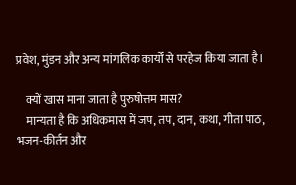प्रवेश, मुंडन और अन्य मांगलिक कार्यों से परहेज किया जाता है।

    क्यों खास माना जाता है पुरुषोत्तम मास?
    मान्यता है कि अधिकमास में जप, तप, दान, कथा, गीता पाठ, भजन-कीर्तन और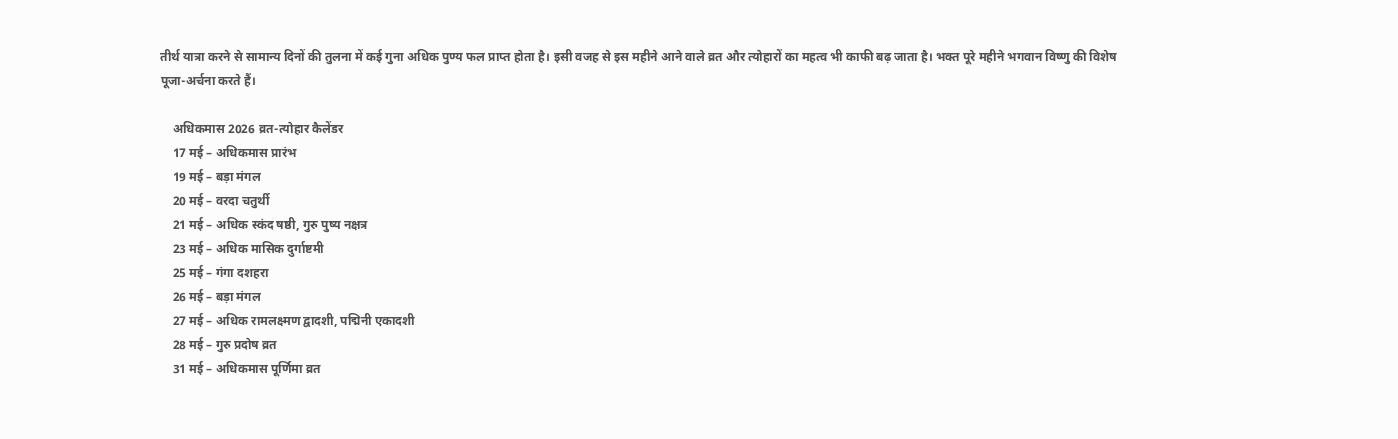तीर्थ यात्रा करने से सामान्य दिनों की तुलना में कई गुना अधिक पुण्य फल प्राप्त होता है। इसी वजह से इस महीने आने वाले व्रत और त्योहारों का महत्व भी काफी बढ़ जाता है। भक्त पूरे महीने भगवान विष्णु की विशेष पूजा-अर्चना करते हैं।

    अधिकमास 2026 व्रत-त्योहार कैलेंडर
    17 मई – अधिकमास प्रारंभ
    19 मई – बड़ा मंगल
    20 मई – वरदा चतुर्थी
    21 मई – अधिक स्कंद षष्ठी, गुरु पुष्य नक्षत्र
    23 मई – अधिक मासिक दुर्गाष्टमी
    25 मई – गंगा दशहरा
    26 मई – बड़ा मंगल
    27 मई – अधिक रामलक्ष्मण द्वादशी, पद्मिनी एकादशी
    28 मई – गुरु प्रदोष व्रत
    31 मई – अधिकमास पूर्णिमा व्रत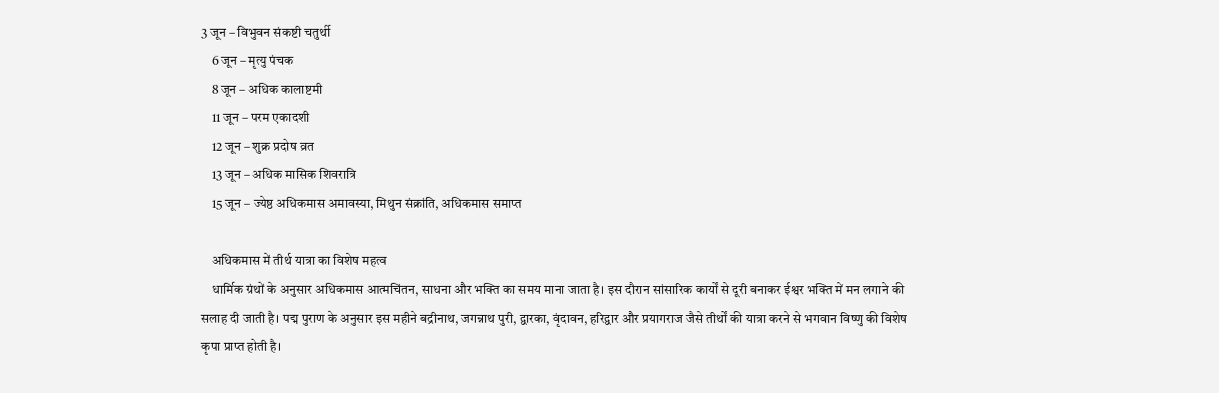3 जून – विभुवन संकष्टी चतुर्थी
    6 जून – मृत्यु पंचक
    8 जून – अधिक कालाष्टमी
    11 जून – परम एकादशी
    12 जून – शुक्र प्रदोष व्रत
    13 जून – अधिक मासिक शिवरात्रि
    15 जून – ज्येष्ठ अधिकमास अमावस्या, मिथुन संक्रांति, अधिकमास समाप्त

    अधिकमास में तीर्थ यात्रा का विशेष महत्व
    धार्मिक ग्रंथों के अनुसार अधिकमास आत्मचिंतन, साधना और भक्ति का समय माना जाता है। इस दौरान सांसारिक कार्यों से दूरी बनाकर ईश्वर भक्ति में मन लगाने की सलाह दी जाती है। पद्म पुराण के अनुसार इस महीने बद्रीनाथ, जगन्नाथ पुरी, द्वारका, वृंदावन, हरिद्वार और प्रयागराज जैसे तीर्थों की यात्रा करने से भगवान विष्णु की विशेष कृपा प्राप्त होती है।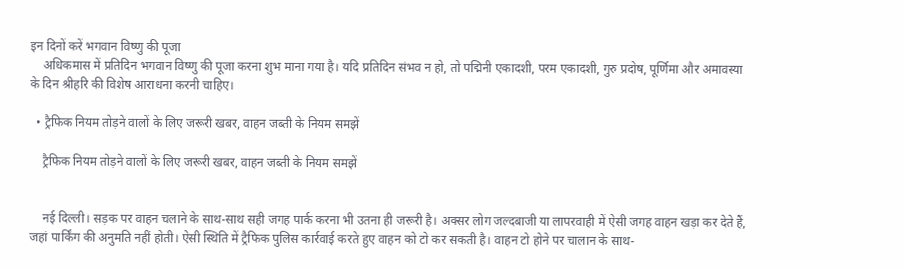इन दिनों करें भगवान विष्णु की पूजा
    अधिकमास में प्रतिदिन भगवान विष्णु की पूजा करना शुभ माना गया है। यदि प्रतिदिन संभव न हो, तो पद्मिनी एकादशी, परम एकादशी, गुरु प्रदोष, पूर्णिमा और अमावस्या के दिन श्रीहरि की विशेष आराधना करनी चाहिए।

  • ट्रैफिक नियम तोड़ने वालों के लिए जरूरी खबर, वाहन जब्ती के नियम समझें

    ट्रैफिक नियम तोड़ने वालों के लिए जरूरी खबर, वाहन जब्ती के नियम समझें


    नई दिल्ली। सड़क पर वाहन चलाने के साथ-साथ सही जगह पार्क करना भी उतना ही जरूरी है। अक्सर लोग जल्दबाजी या लापरवाही में ऐसी जगह वाहन खड़ा कर देते हैं, जहां पार्किंग की अनुमति नहीं होती। ऐसी स्थिति में ट्रैफिक पुलिस कार्रवाई करते हुए वाहन को टो कर सकती है। वाहन टो होने पर चालान के साथ-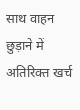साथ वाहन छुड़ाने में अतिरिक्त खर्च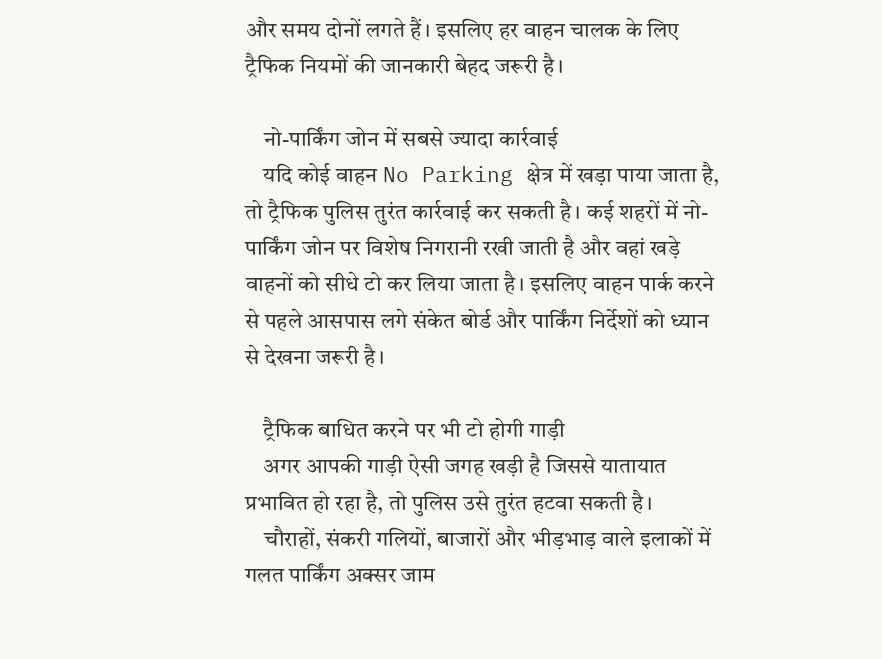और समय दोनों लगते हैं। इसलिए हर वाहन चालक के लिए ट्रैफिक नियमों की जानकारी बेहद जरूरी है।

    नो-पार्किंग जोन में सबसे ज्यादा कार्रवाई
    यदि कोई वाहन No Parking क्षेत्र में खड़ा पाया जाता है, तो ट्रैफिक पुलिस तुरंत कार्रवाई कर सकती है। कई शहरों में नो-पार्किंग जोन पर विशेष निगरानी रखी जाती है और वहां खड़े वाहनों को सीधे टो कर लिया जाता है। इसलिए वाहन पार्क करने से पहले आसपास लगे संकेत बोर्ड और पार्किंग निर्देशों को ध्यान से देखना जरूरी है।

    ट्रैफिक बाधित करने पर भी टो होगी गाड़ी
    अगर आपकी गाड़ी ऐसी जगह खड़ी है जिससे यातायात प्रभावित हो रहा है, तो पुलिस उसे तुरंत हटवा सकती है।
    चौराहों, संकरी गलियों, बाजारों और भीड़भाड़ वाले इलाकों में गलत पार्किंग अक्सर जाम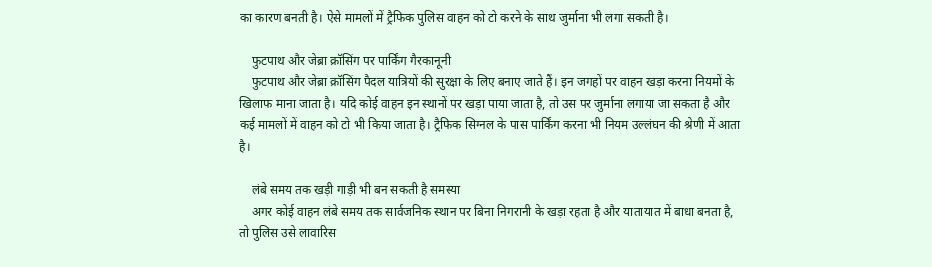का कारण बनती है। ऐसे मामलों में ट्रैफिक पुलिस वाहन को टो करने के साथ जुर्माना भी लगा सकती है।

    फुटपाथ और जेब्रा क्रॉसिंग पर पार्किंग गैरकानूनी
    फुटपाथ और जेब्रा क्रॉसिंग पैदल यात्रियों की सुरक्षा के लिए बनाए जाते हैं। इन जगहों पर वाहन खड़ा करना नियमों के खिलाफ माना जाता है। यदि कोई वाहन इन स्थानों पर खड़ा पाया जाता है, तो उस पर जुर्माना लगाया जा सकता है और कई मामलों में वाहन को टो भी किया जाता है। ट्रैफिक सिग्नल के पास पार्किंग करना भी नियम उल्लंघन की श्रेणी में आता है।

    लंबे समय तक खड़ी गाड़ी भी बन सकती है समस्या
    अगर कोई वाहन लंबे समय तक सार्वजनिक स्थान पर बिना निगरानी के खड़ा रहता है और यातायात में बाधा बनता है, तो पुलिस उसे लावारिस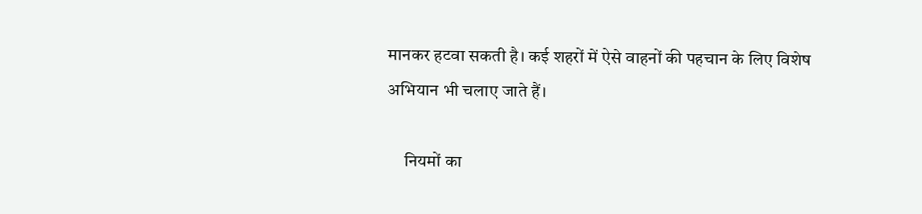मानकर हटवा सकती है। कई शहरों में ऐसे वाहनों की पहचान के लिए विशेष अभियान भी चलाए जाते हैं।

     नियमों का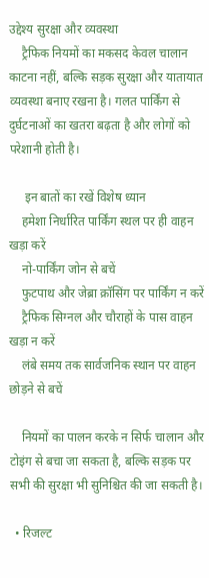उद्देश्य सुरक्षा और व्यवस्था
    ट्रैफिक नियमों का मकसद केवल चालान काटना नहीं, बल्कि सड़क सुरक्षा और यातायात व्यवस्था बनाए रखना है। गलत पार्किंग से दुर्घटनाओं का खतरा बढ़ता है और लोगों को परेशानी होती है।

     इन बातों का रखें विशेष ध्यान
    हमेशा निर्धारित पार्किंग स्थल पर ही वाहन खड़ा करें
    नो-पार्किंग जोन से बचें
    फुटपाथ और जेब्रा क्रॉसिंग पर पार्किंग न करें
    ट्रैफिक सिग्नल और चौराहों के पास वाहन खड़ा न करें
    लंबे समय तक सार्वजनिक स्थान पर वाहन छोड़ने से बचें

    नियमों का पालन करके न सिर्फ चालान और टोइंग से बचा जा सकता है, बल्कि सड़क पर सभी की सुरक्षा भी सुनिश्चित की जा सकती है।

  • रिजल्ट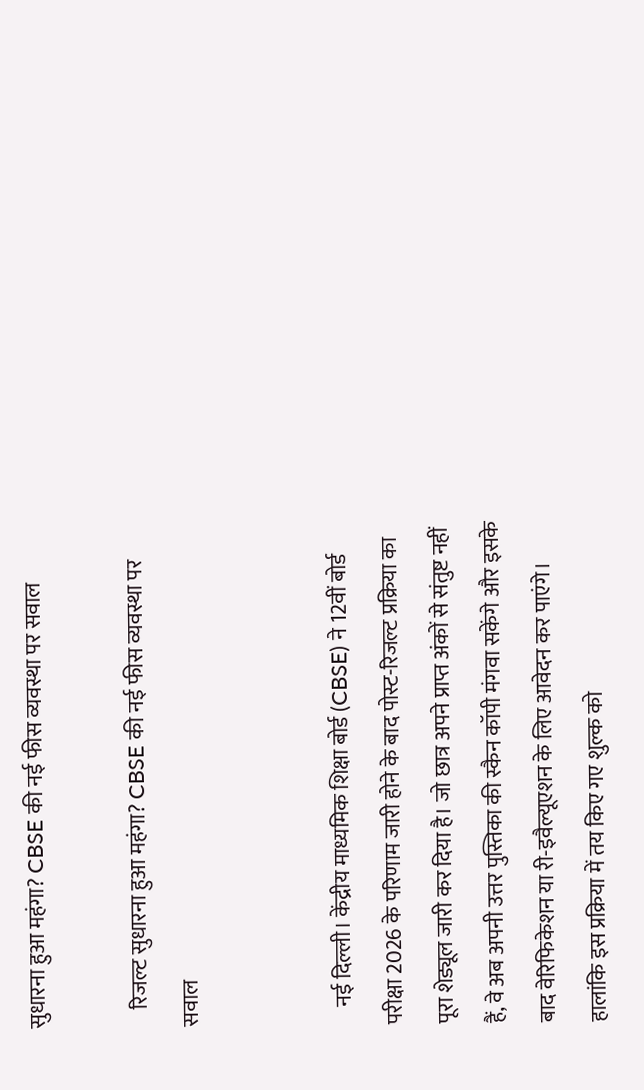सुधारना हुआ महंगा? CBSE की नई फीस व्यवस्था पर सवाल

    रिजल्ट सुधारना हुआ महंगा? CBSE की नई फीस व्यवस्था पर सवाल


    नई दिल्ली। केंद्रीय माध्यमिक शिक्षा बोर्ड (CBSE) ने 12वीं बोर्ड परीक्षा 2026 के परिणाम जारी होने के बाद पोस्ट-रिजल्ट प्रक्रिया का पूरा शेड्यूल जारी कर दिया है। जो छात्र अपने प्राप्त अंकों से संतुष्ट नहीं हैं, वे अब अपनी उत्तर पुस्तिका की स्कैन कॉपी मंगवा सकेंगे और इसके बाद वेरिफिकेशन या री-इवैल्यूएशन के लिए आवेदन कर पाएंगे। हालांकि इस प्रक्रिया में तय किए गए शुल्क को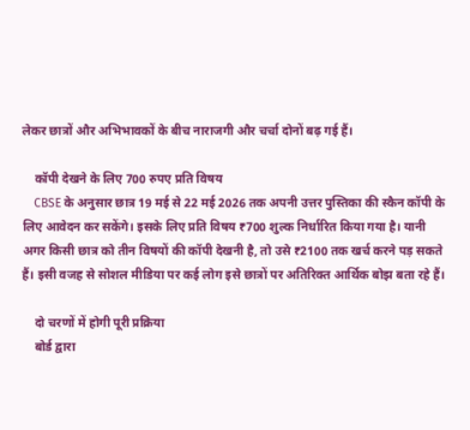लेकर छात्रों और अभिभावकों के बीच नाराजगी और चर्चा दोनों बढ़ गई हैं।

    कॉपी देखने के लिए 700 रुपए प्रति विषय
    CBSE के अनुसार छात्र 19 मई से 22 मई 2026 तक अपनी उत्तर पुस्तिका की स्कैन कॉपी के लिए आवेदन कर सकेंगे। इसके लिए प्रति विषय ₹700 शुल्क निर्धारित किया गया है। यानी अगर किसी छात्र को तीन विषयों की कॉपी देखनी है, तो उसे ₹2100 तक खर्च करने पड़ सकते हैं। इसी वजह से सोशल मीडिया पर कई लोग इसे छात्रों पर अतिरिक्त आर्थिक बोझ बता रहे हैं।

    दो चरणों में होगी पूरी प्रक्रिया
    बोर्ड द्वारा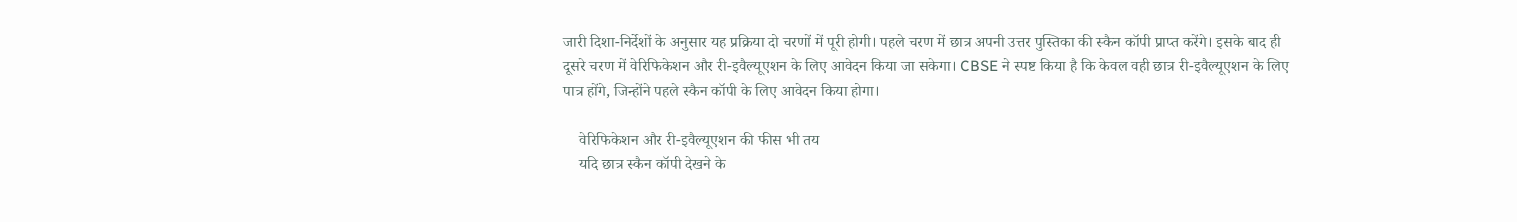जारी दिशा-निर्देशों के अनुसार यह प्रक्रिया दो चरणों में पूरी होगी। पहले चरण में छात्र अपनी उत्तर पुस्तिका की स्कैन कॉपी प्राप्त करेंगे। इसके बाद ही दूसरे चरण में वेरिफिकेशन और री-इवैल्यूएशन के लिए आवेदन किया जा सकेगा। CBSE ने स्पष्ट किया है कि केवल वही छात्र री-इवैल्यूएशन के लिए पात्र होंगे, जिन्होंने पहले स्कैन कॉपी के लिए आवेदन किया होगा।

    वेरिफिकेशन और री-इवैल्यूएशन की फीस भी तय
    यदि छात्र स्कैन कॉपी देखने के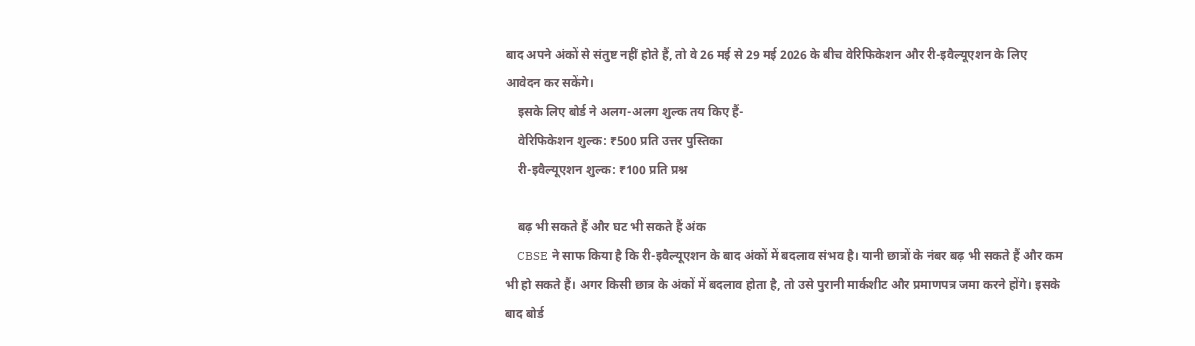बाद अपने अंकों से संतुष्ट नहीं होते हैं, तो वे 26 मई से 29 मई 2026 के बीच वेरिफिकेशन और री-इवैल्यूएशन के लिए आवेदन कर सकेंगे।
    इसके लिए बोर्ड ने अलग-अलग शुल्क तय किए हैं-
    वेरिफिकेशन शुल्क: ₹500 प्रति उत्तर पुस्तिका
    री-इवैल्यूएशन शुल्क: ₹100 प्रति प्रश्न

    बढ़ भी सकते हैं और घट भी सकते हैं अंक
    CBSE ने साफ किया है कि री-इवैल्यूएशन के बाद अंकों में बदलाव संभव है। यानी छात्रों के नंबर बढ़ भी सकते हैं और कम भी हो सकते हैं। अगर किसी छात्र के अंकों में बदलाव होता है, तो उसे पुरानी मार्कशीट और प्रमाणपत्र जमा करने होंगे। इसके बाद बोर्ड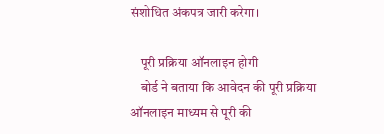संशोधित अंकपत्र जारी करेगा।

    पूरी प्रक्रिया ऑनलाइन होगी
    बोर्ड ने बताया कि आवेदन की पूरी प्रक्रिया ऑनलाइन माध्यम से पूरी की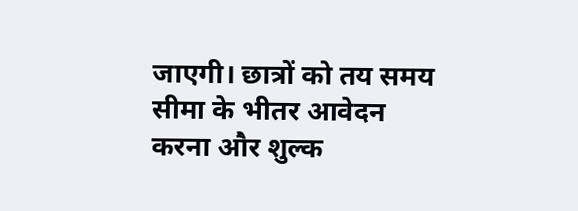जाएगी। छात्रों को तय समय सीमा के भीतर आवेदन करना और शुल्क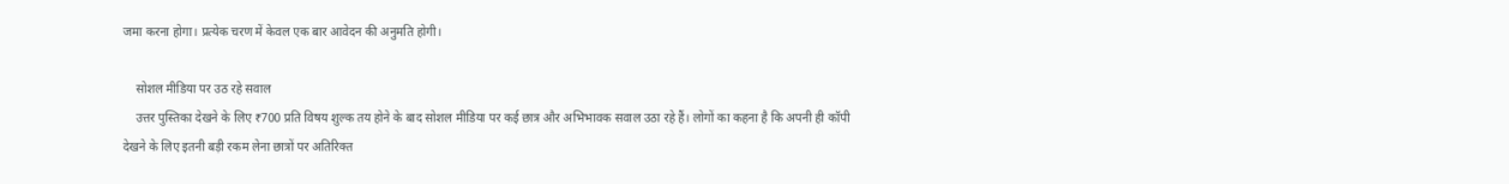जमा करना होगा। प्रत्येक चरण में केवल एक बार आवेदन की अनुमति होगी।

    सोशल मीडिया पर उठ रहे सवाल
    उत्तर पुस्तिका देखने के लिए ₹700 प्रति विषय शुल्क तय होने के बाद सोशल मीडिया पर कई छात्र और अभिभावक सवाल उठा रहे हैं। लोगों का कहना है कि अपनी ही कॉपी देखने के लिए इतनी बड़ी रकम लेना छात्रों पर अतिरिक्त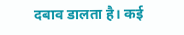दबाव डालता है। कई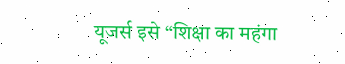यूजर्स इसे “शिक्षा का महंगा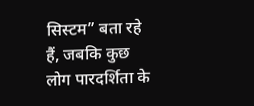सिस्टम” बता रहे हैं, जबकि कुछ लोग पारदर्शिता के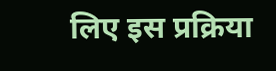लिए इस प्रक्रिया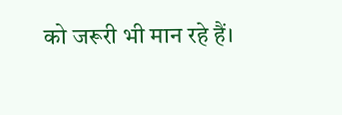को जरूरी भी मान रहे हैं।